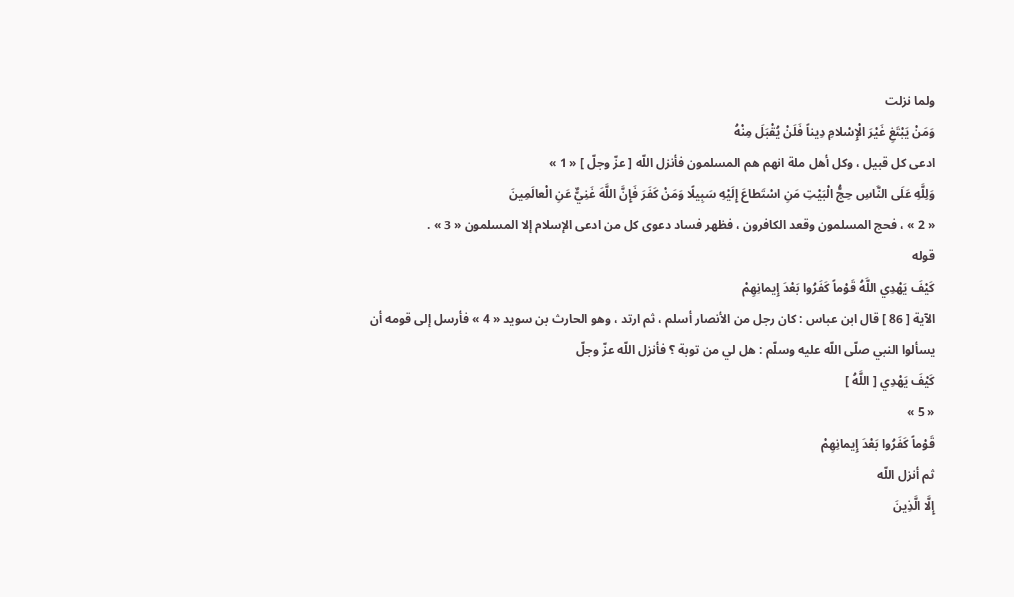ولما نزلت
وَمَنْ يَبْتَغِ غَيْرَ الْإِسْلامِ دِيناً فَلَنْ يُقْبَلَ مِنْهُ
ادعى كل قبيل ، وكل أهل ملة انهم هم المسلمون فأنزل اللّه [ عزّ وجلّ ] « 1 »
وَلِلَّهِ عَلَى النَّاسِ حِجُّ الْبَيْتِ مَنِ اسْتَطاعَ إِلَيْهِ سَبِيلًا وَمَنْ كَفَرَ فَإِنَّ اللَّهَ غَنِيٌّ عَنِ الْعالَمِينَ
« 2 » ، فحج المسلمون وقعد الكافرون ، فظهر فساد دعوى كل من ادعى الإسلام إلا المسلمون « 3 » .
قوله
كَيْفَ يَهْدِي اللَّهُ قَوْماً كَفَرُوا بَعْدَ إِيمانِهِمْ
الآية [ 86 ] قال ابن عباس : كان رجل من الأنصار أسلم ، ثم ارتد ، وهو الحارث بن سويد « 4 » فأرسل إلى قومه أن يسألوا النبي صلّى اللّه عليه وسلّم : هل لي من توبة ؟ فأنزل اللّه عزّ وجلّ
كَيْفَ يَهْدِي [ اللَّهُ ]
« 5 »
قَوْماً كَفَرُوا بَعْدَ إِيمانِهِمْ
ثم أنزل اللّه
إِلَّا الَّذِينَ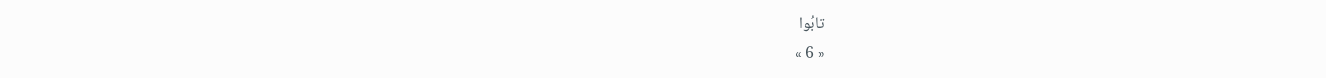تابُوا
« 6 »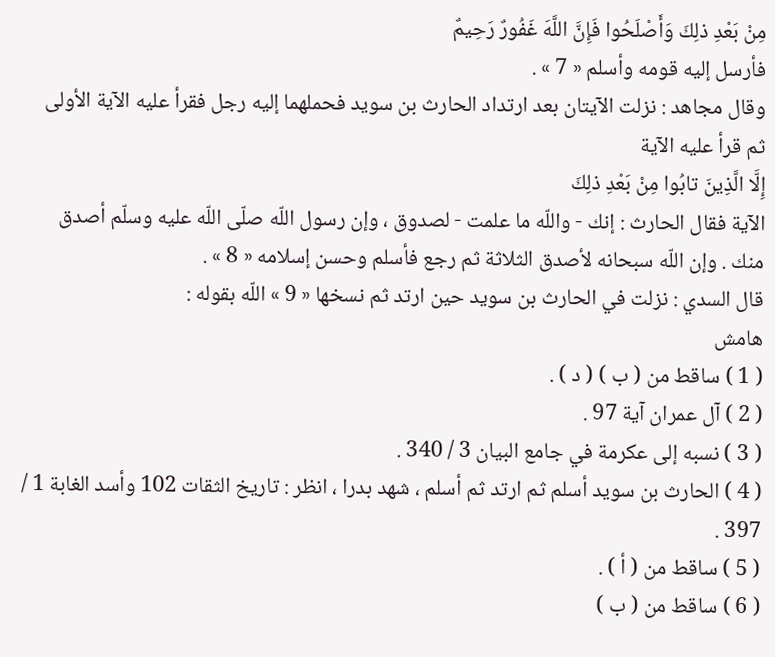مِنْ بَعْدِ ذلِكَ وَأَصْلَحُوا فَإِنَّ اللَّهَ غَفُورٌ رَحِيمٌ
فأرسل إليه قومه وأسلم « 7 » .
وقال مجاهد : نزلت الآيتان بعد ارتداد الحارث بن سويد فحملهما إليه رجل فقرأ عليه الآية الأولى ثم قرأ عليه الآية
إِلَّا الَّذِينَ تابُوا مِنْ بَعْدِ ذلِكَ
الآية فقال الحارث : إنك - واللّه ما علمت - لصدوق ، وإن رسول اللّه صلّى اللّه عليه وسلّم أصدق منك . وإن اللّه سبحانه لأصدق الثلاثة ثم رجع فأسلم وحسن إسلامه « 8 » .
قال السدي : نزلت في الحارث بن سويد حين ارتد ثم نسخها « 9 » اللّه بقوله :
هامش
( 1 ) ساقط من ( ب ) ( د ) .
( 2 ) آل عمران آية 97 .
( 3 ) نسبه إلى عكرمة في جامع البيان 3 / 340 .
( 4 ) الحارث بن سويد أسلم ثم ارتد ثم أسلم ، شهد بدرا ، انظر : تاريخ الثقات 102 وأسد الغابة 1 / 397 .
( 5 ) ساقط من ( أ ) .
( 6 ) ساقط من ( ب )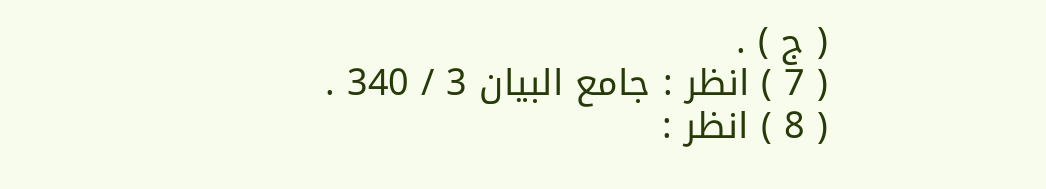( ج ) .
( 7 ) انظر : جامع البيان 3 / 340 .
( 8 ) انظر :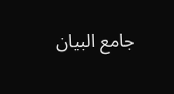جامع البيان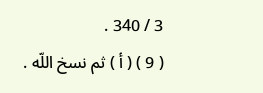3 / 340 .
( 9 ) ( أ ) ثم نسخ اللّه .